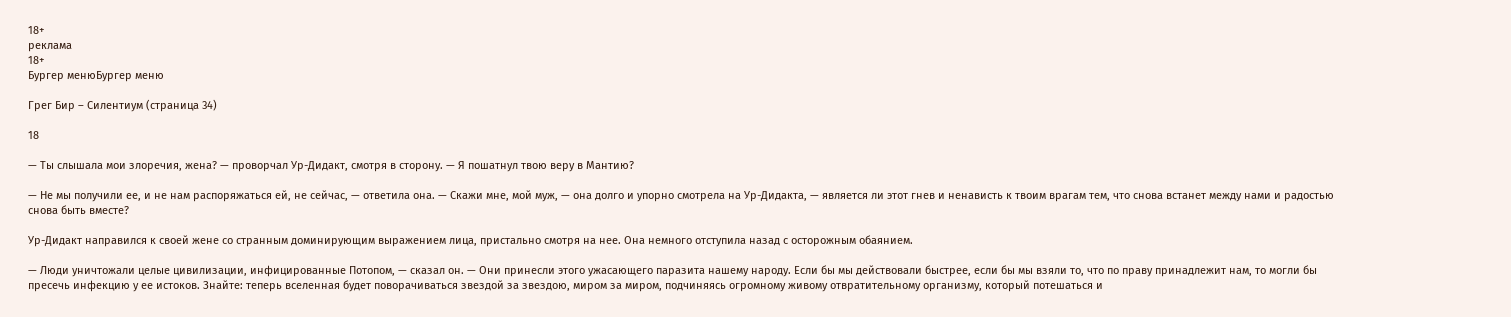18+
реклама
18+
Бургер менюБургер меню

Грег Бир – Силентиум (страница 34)

18

— Ты слышала мои злоречия, жена? — проворчал Ур-Дидакт, смотря в сторону. — Я пошатнул твою веру в Мантию?

— Не мы получили ее, и не нам распоряжаться ей, не сейчас, — ответила она. — Скажи мне, мой муж, — она долго и упорно смотрела на Ур-Дидакта, — является ли этот гнев и ненависть к твоим врагам тем, что снова встанет между нами и радостью снова быть вместе?

Ур-Дидакт направился к своей жене со странным доминирующим выражением лица, пристально смотря на нее. Она немного отступила назад с осторожным обаянием.

— Люди уничтожали целые цивилизации, инфицированные Потопом, — сказал он. — Они принесли этого ужасающего паразита нашему народу. Если бы мы действовали быстрее, если бы мы взяли то, что по праву принадлежит нам, то могли бы пресечь инфекцию у ее истоков. Знайте: теперь вселенная будет поворачиваться звездой за звездою, миром за миром, подчиняясь огромному живому отвратительному организму, который потешаться и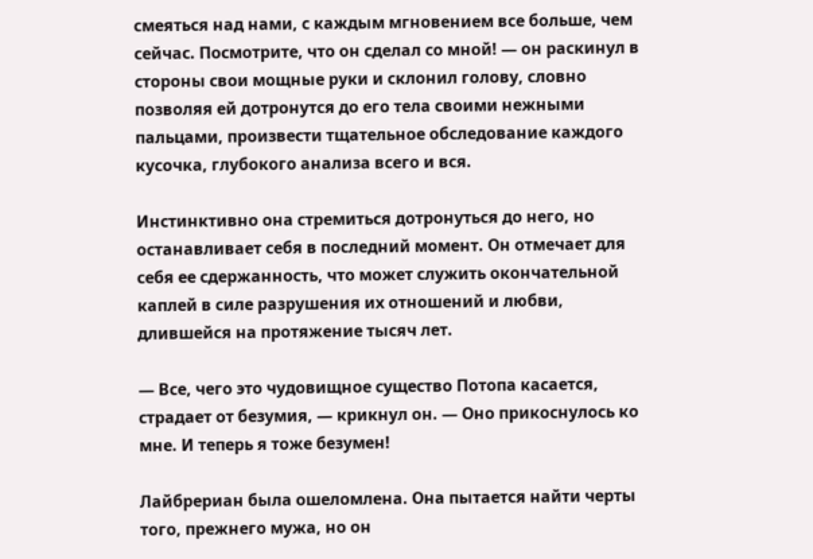смеяться над нами, с каждым мгновением все больше, чем сейчас. Посмотрите, что он сделал со мной! — он раскинул в стороны свои мощные руки и склонил голову, словно позволяя ей дотронутся до его тела своими нежными пальцами, произвести тщательное обследование каждого кусочка, глубокого анализа всего и вся.

Инстинктивно она стремиться дотронуться до него, но останавливает себя в последний момент. Он отмечает для себя ее сдержанность, что может служить окончательной каплей в силе разрушения их отношений и любви, длившейся на протяжение тысяч лет.

— Все, чего это чудовищное существо Потопа касается, страдает от безумия, — крикнул он. — Оно прикоснулось ко мне. И теперь я тоже безумен!

Лайбрериан была ошеломлена. Она пытается найти черты того, прежнего мужа, но он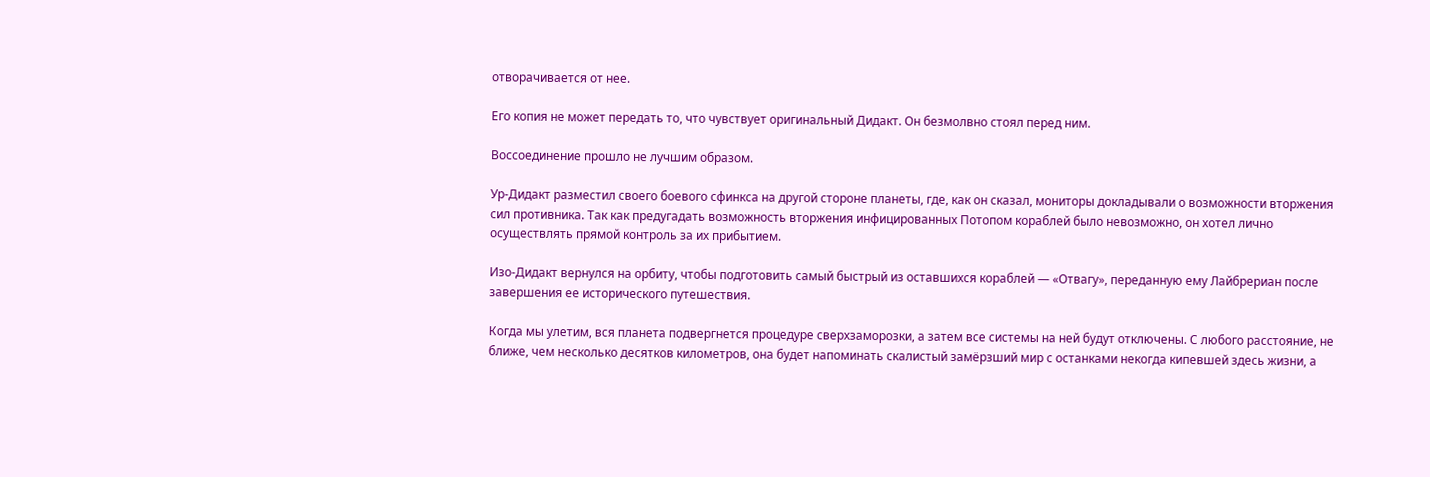отворачивается от нее.

Его копия не может передать то, что чувствует оригинальный Дидакт. Он безмолвно стоял перед ним.

Воссоединение прошло не лучшим образом.

Ур-Дидакт разместил своего боевого сфинкса на другой стороне планеты, где, как он сказал, мониторы докладывали о возможности вторжения сил противника. Так как предугадать возможность вторжения инфицированных Потопом кораблей было невозможно, он хотел лично осуществлять прямой контроль за их прибытием.

Изо-Дидакт вернулся на орбиту, чтобы подготовить самый быстрый из оставшихся кораблей — «Отвагу», переданную ему Лайбрериан после завершения ее исторического путешествия.

Когда мы улетим, вся планета подвергнется процедуре сверхзаморозки, а затем все системы на ней будут отключены. С любого расстояние, не ближе, чем несколько десятков километров, она будет напоминать скалистый замёрзший мир с останками некогда кипевшей здесь жизни, а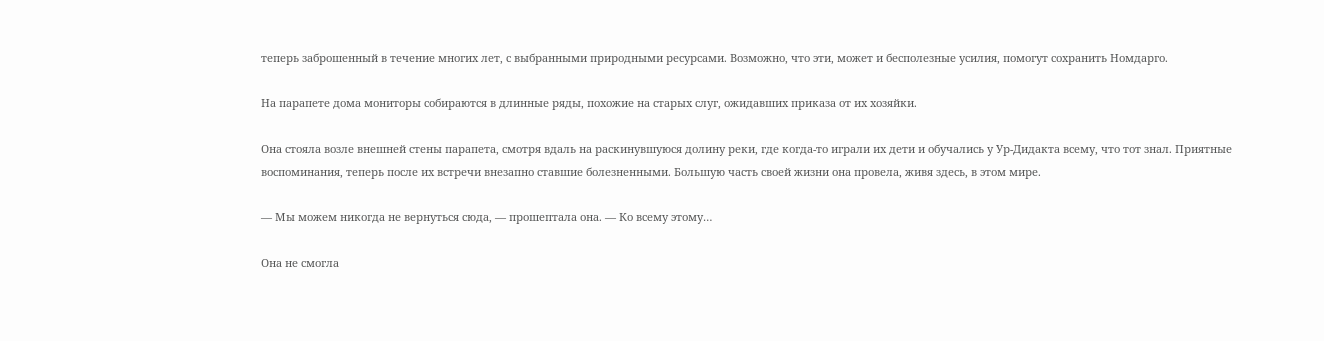теперь заброшенный в течение многих лет, с выбранными природными ресурсами. Возможно, что эти, может и бесполезные усилия, помогут сохранить Номдарго.

На парапете дома мониторы собираются в длинные ряды, похожие на старых слуг, ожидавших приказа от их хозяйки.

Она стояла возле внешней стены парапета, смотря вдаль на раскинувшуюся долину реки, где когда-то играли их дети и обучались у Ур-Дидакта всему, что тот знал. Приятные воспоминания, теперь после их встречи внезапно ставшие болезненными. Большую часть своей жизни она провела, живя здесь, в этом мире.

— Мы можем никогда не вернуться сюда, — прошептала она. — Ко всему этому…

Она не смогла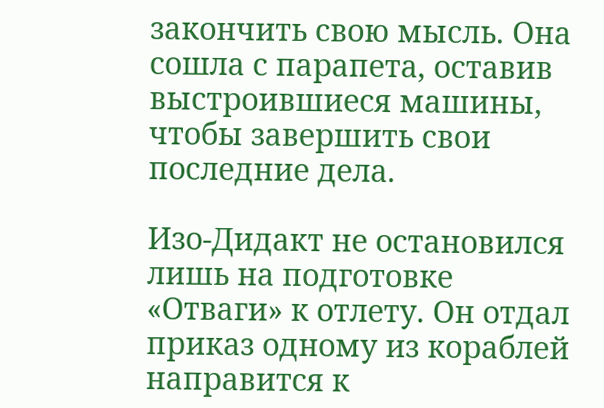закончить свою мысль. Она сошла с парапета, оставив выстроившиеся машины, чтобы завершить свои последние дела.

Изо-Дидакт не остановился лишь на подготовке «Отваги» к отлету. Он отдал приказ одному из кораблей направится к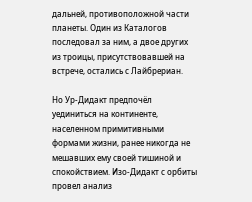дальней, противоположной части планеты. Один из Каталогов последовал за ним, а двое других из троицы, присутствовавшей на встрече, остались с Лайбрериан.

Но Ур-Дидакт предпочёл уединиться на континенте, населенном примитивными формами жизни, ранее никогда не мешавших ему своей тишиной и спокойствием. Изо-Дидакт с орбиты провел анализ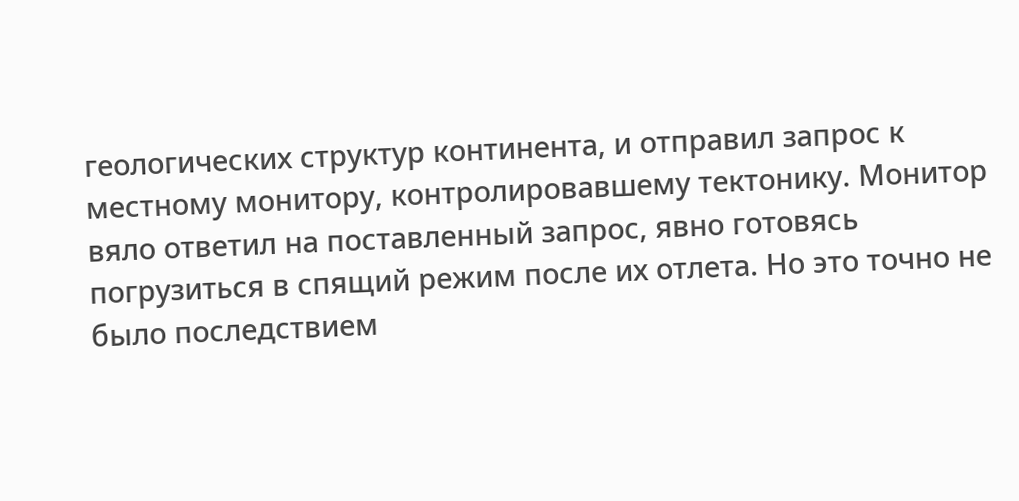геологических структур континента, и отправил запрос к местному монитору, контролировавшему тектонику. Монитор вяло ответил на поставленный запрос, явно готовясь погрузиться в спящий режим после их отлета. Но это точно не было последствием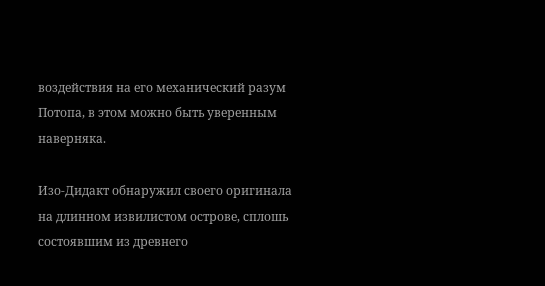воздействия на его механический разум Потопа, в этом можно быть уверенным наверняка.

Изо-Дидакт обнаружил своего оригинала на длинном извилистом острове, сплошь состоявшим из древнего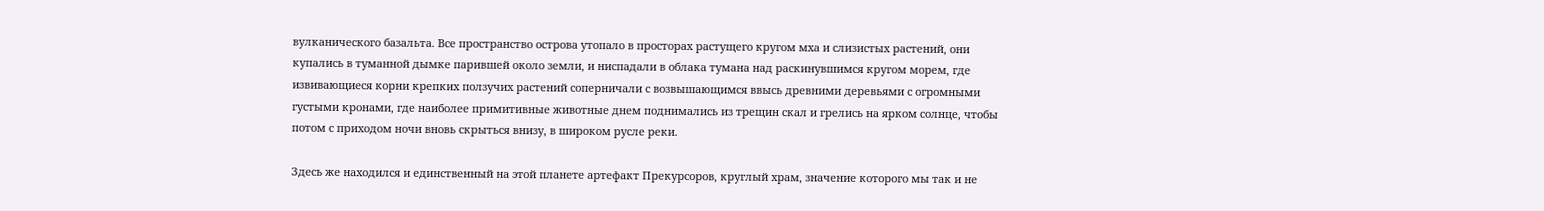вулканического базальта. Все пространство острова утопало в просторах растущего кругом мха и слизистых растений, они купались в туманной дымке парившей около земли, и ниспадали в облака тумана над раскинувшимся кругом морем, где извивающиеся корни крепких ползучих растений соперничали с возвышающимся ввысь древними деревьями с огромными густыми кронами, где наиболее примитивные животные днем поднимались из трещин скал и грелись на ярком солнце, чтобы потом с приходом ночи вновь скрыться внизу, в широком русле реки.

Здесь же находился и единственный на этой планете артефакт Прекурсоров, круглый храм, значение которого мы так и не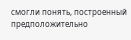смогли понять, построенный предположительно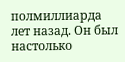полмиллиарда лет назад. Он был настолько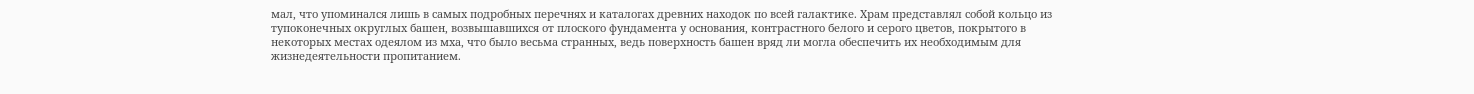мал, что упоминался лишь в самых подробных перечнях и каталогах древних находок по всей галактике. Храм представлял собой кольцо из тупоконечных округлых башен, возвышавшихся от плоского фундамента у основания, контрастного белого и серого цветов, покрытого в некоторых местах одеялом из мха, что было весьма странных, ведь поверхность башен вряд ли могла обеспечить их необходимым для жизнедеятельности пропитанием.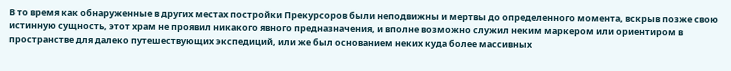В то время как обнаруженные в других местах постройки Прекурсоров были неподвижны и мертвы до определенного момента, вскрыв позже свою истинную сущность, этот храм не проявил никакого явного предназначения, и вполне возможно служил неким маркером или ориентиром в пространстве для далеко путешествующих экспедиций, или же был основанием неких куда более массивных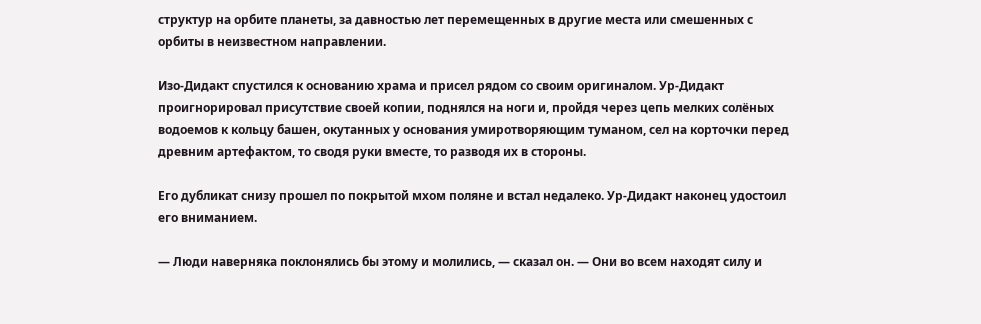структур на орбите планеты, за давностью лет перемещенных в другие места или смешенных с орбиты в неизвестном направлении.

Изо-Дидакт спустился к основанию храма и присел рядом со своим оригиналом. Ур-Дидакт проигнорировал присутствие своей копии, поднялся на ноги и, пройдя через цепь мелких солёных водоемов к кольцу башен, окутанных у основания умиротворяющим туманом, сел на корточки перед древним артефактом, то сводя руки вместе, то разводя их в стороны.

Его дубликат снизу прошел по покрытой мхом поляне и встал недалеко. Ур-Дидакт наконец удостоил его вниманием.

— Люди наверняка поклонялись бы этому и молились, — сказал он. — Они во всем находят силу и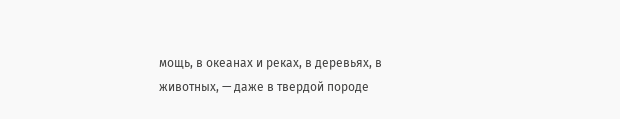мощь, в океанах и реках, в деревьях, в животных, — даже в твердой породе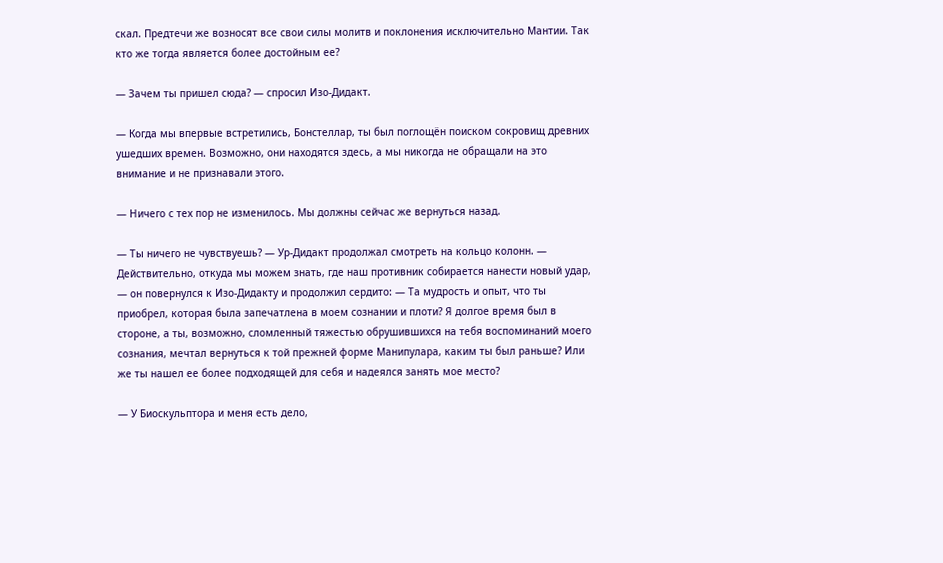скал. Предтечи же возносят все свои силы молитв и поклонения исключительно Мантии. Так кто же тогда является более достойным ее?

— Зачем ты пришел сюда? — спросил Изо-Дидакт.

— Когда мы впервые встретились, Бонстеллар, ты был поглощён поиском сокровищ древних ушедших времен. Возможно, они находятся здесь, а мы никогда не обращали на это внимание и не признавали этого.

— Ничего с тех пор не изменилось. Мы должны сейчас же вернуться назад.

— Ты ничего не чувствуешь? — Ур-Дидакт продолжал смотреть на кольцо колонн. — Действительно, откуда мы можем знать, где наш противник собирается нанести новый удар, — он повернулся к Изо-Дидакту и продолжил сердито: — Та мудрость и опыт, что ты приобрел, которая была запечатлена в моем сознании и плоти? Я долгое время был в стороне, а ты, возможно, сломленный тяжестью обрушившихся на тебя воспоминаний моего сознания, мечтал вернуться к той прежней форме Манипулара, каким ты был раньше? Или же ты нашел ее более подходящей для себя и надеялся занять мое место?

— У Биоскульптора и меня есть дело,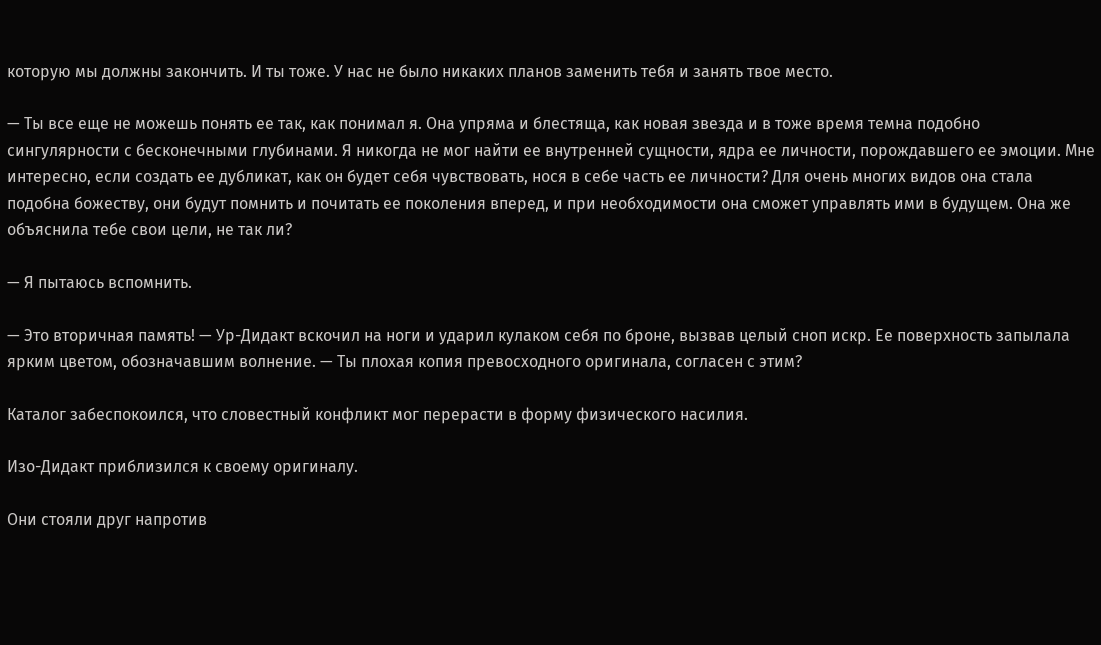которую мы должны закончить. И ты тоже. У нас не было никаких планов заменить тебя и занять твое место.

— Ты все еще не можешь понять ее так, как понимал я. Она упряма и блестяща, как новая звезда и в тоже время темна подобно сингулярности с бесконечными глубинами. Я никогда не мог найти ее внутренней сущности, ядра ее личности, порождавшего ее эмоции. Мне интересно, если создать ее дубликат, как он будет себя чувствовать, нося в себе часть ее личности? Для очень многих видов она стала подобна божеству, они будут помнить и почитать ее поколения вперед, и при необходимости она сможет управлять ими в будущем. Она же объяснила тебе свои цели, не так ли?

— Я пытаюсь вспомнить.

— Это вторичная память! — Ур-Дидакт вскочил на ноги и ударил кулаком себя по броне, вызвав целый сноп искр. Ее поверхность запылала ярким цветом, обозначавшим волнение. — Ты плохая копия превосходного оригинала, согласен с этим?

Каталог забеспокоился, что словестный конфликт мог перерасти в форму физического насилия.

Изо-Дидакт приблизился к своему оригиналу.

Они стояли друг напротив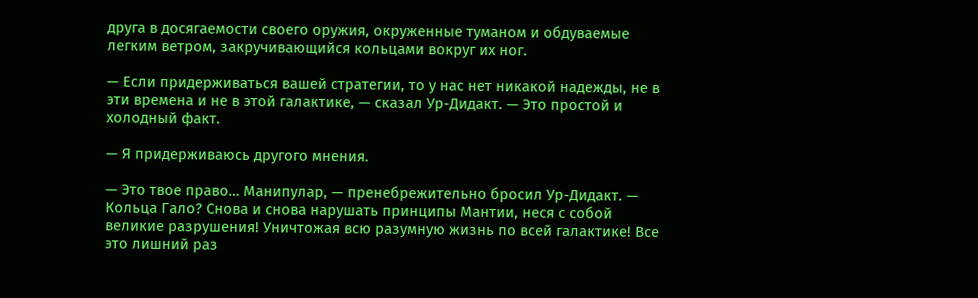друга в досягаемости своего оружия, окруженные туманом и обдуваемые легким ветром, закручивающийся кольцами вокруг их ног.

— Если придерживаться вашей стратегии, то у нас нет никакой надежды, не в эти времена и не в этой галактике, — сказал Ур-Дидакт. — Это простой и холодный факт.

— Я придерживаюсь другого мнения.

— Это твое право… Манипулар, — пренебрежительно бросил Ур-Дидакт. — Кольца Гало? Снова и снова нарушать принципы Мантии, неся с собой великие разрушения! Уничтожая всю разумную жизнь по всей галактике! Все это лишний раз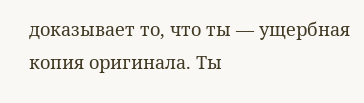доказывает то, что ты — ущербная копия оригинала. Ты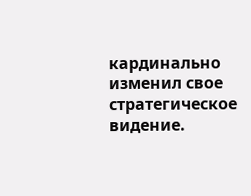кардинально изменил свое стратегическое видение.